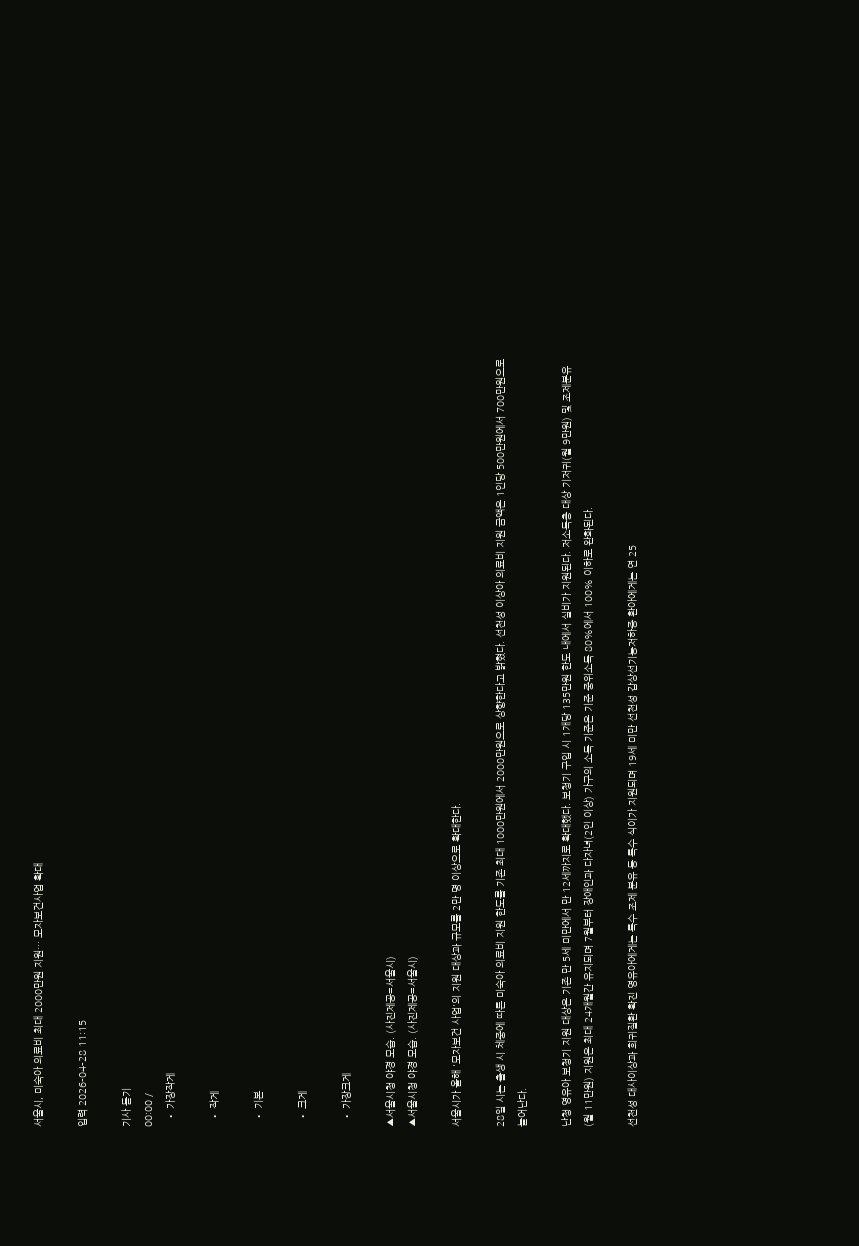서울시, 미숙아 의료비 최대 2000만원 지원… 모자보건사업 확대

입력 2026-04-28 11:15

기사 듣기
00:00 /
  • 가장작게

  • 작게

  • 기본

  • 크게

  • 가장크게

▲서울시청 야경 모습. (사진제공=서울시)
▲서울시청 야경 모습. (사진제공=서울시)

서울시가 올해 '모자보건 사업'의 지원 대상과 규모를 2만 명 이상으로 확대한다.

28일 시는 출생 시 체중에 따른 미숙아 의료비 지원 한도를 기존 최대 1000만원에서 2000만원으로 상향한다고 밝혔다. 선천성 이상아 의료비 지원 금액은 1인당 500만원에서 700만원으로 늘어난다.

난청 영유아 보청기 지원 대상은 기존 만 5세 미만에서 만 12세까지로 확대했다. 보청기 구입 시 1개당 135만원 한도 내에서 실비가 지원된다. 저소득층 대상 기저귀(월 9만원) 및 조제분유(월 11만원) 지원은 최대 24개월간 유지되며 7월부터 장애인과 다자녀(2인 이상) 가구의 소득 기준은 기준 중위소득 80%에서 100% 이하로 완화된다.

선천성 대사이상과 희귀질환 확진 영유아에게는 특수 조제 분유 등 특수 식이가 지원되며 19세 미만 선천성 갑상선기능저하증 환아에게는 연 25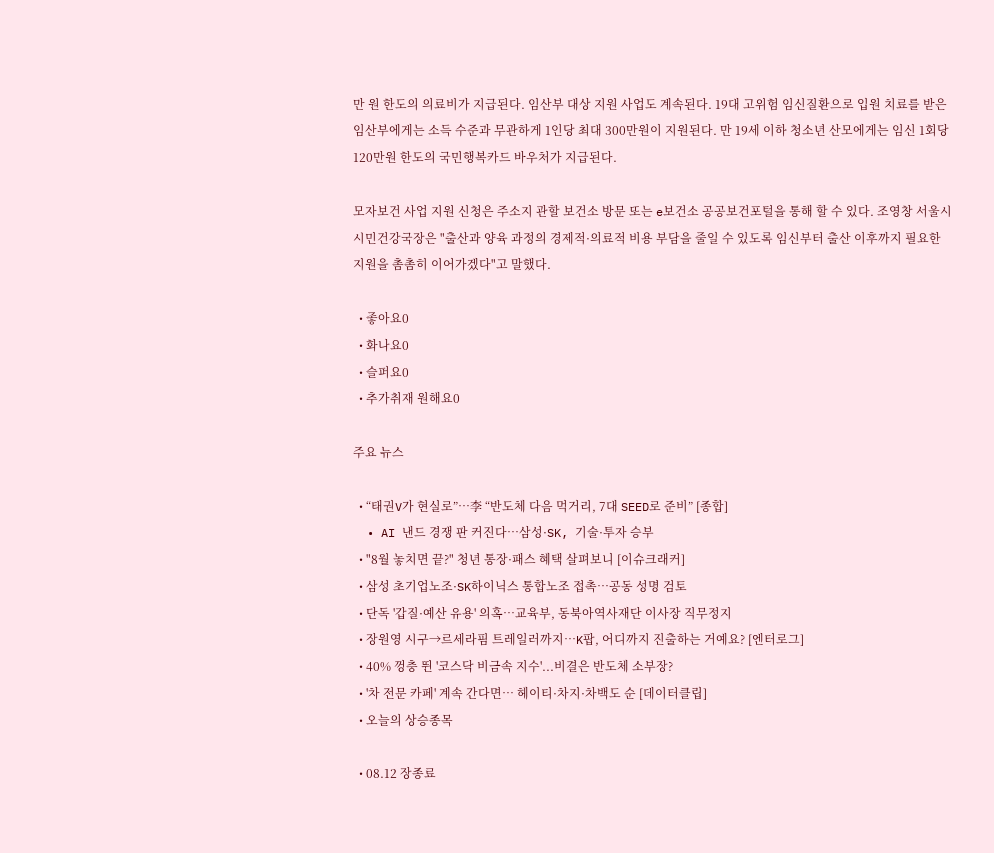만 원 한도의 의료비가 지급된다. 임산부 대상 지원 사업도 계속된다. 19대 고위험 임신질환으로 입원 치료를 받은 임산부에게는 소득 수준과 무관하게 1인당 최대 300만원이 지원된다. 만 19세 이하 청소년 산모에게는 임신 1회당 120만원 한도의 국민행복카드 바우처가 지급된다.

모자보건 사업 지원 신청은 주소지 관할 보건소 방문 또는 e보건소 공공보건포털을 통해 할 수 있다. 조영창 서울시 시민건강국장은 "출산과 양육 과정의 경제적·의료적 비용 부담을 줄일 수 있도록 임신부터 출산 이후까지 필요한 지원을 촘촘히 이어가겠다"고 말했다.

  • 좋아요0
  • 화나요0
  • 슬퍼요0
  • 추가취재 원해요0

주요 뉴스

  • “태권V가 현실로”…李 “반도체 다음 먹거리, 7대 SEED로 준비” [종합]
  • AI 낸드 경쟁 판 커진다…삼성·SK, 기술·투자 승부
  • "8월 놓치면 끝?" 청년 통장·패스 혜택 살펴보니 [이슈크래커]
  • 삼성 초기업노조·SK하이닉스 통합노조 접촉…공동 성명 검토
  • 단독 '갑질·예산 유용' 의혹…교육부, 동북아역사재단 이사장 직무정지
  • 장원영 시구→르세라핌 트레일러까지⋯K팝, 어디까지 진출하는 거예요? [엔터로그]
  • 40% 껑충 뛴 '코스닥 비금속 지수'...비결은 반도체 소부장?
  • '차 전문 카페' 계속 간다면… 헤이티·차지·차백도 순 [데이터클립]
  • 오늘의 상승종목

  • 08.12 장종료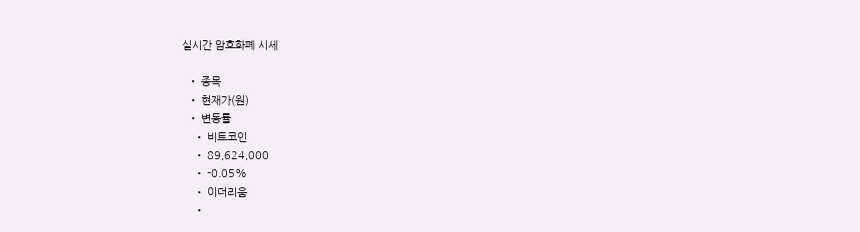실시간 암호화폐 시세

  • 종목
  • 현재가(원)
  • 변동률
    • 비트코인
    • 89,624,000
    • -0.05%
    • 이더리움
    •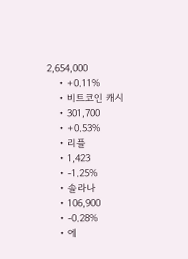2,654,000
    • +0.11%
    • 비트코인 캐시
    • 301,700
    • +0.53%
    • 리플
    • 1,423
    • -1.25%
    • 솔라나
    • 106,900
    • -0.28%
    • 에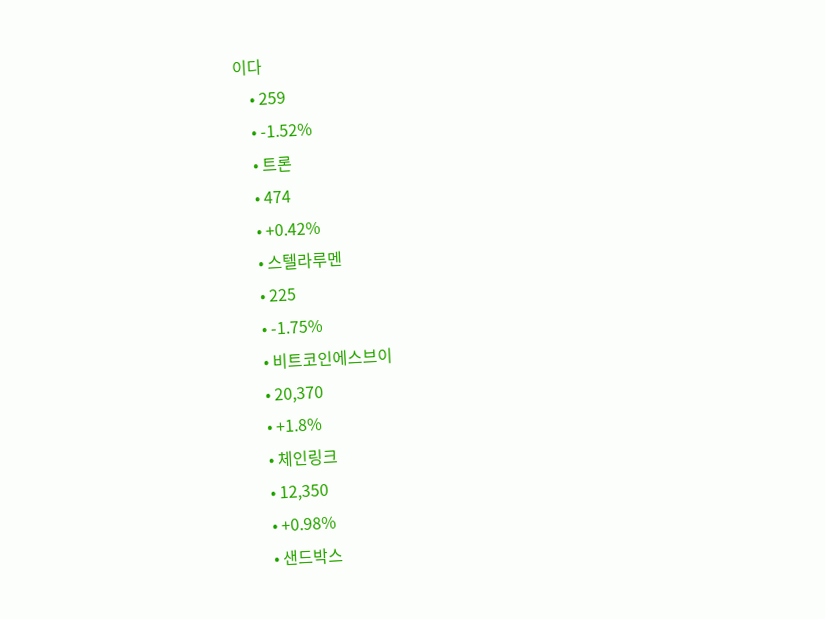이다
    • 259
    • -1.52%
    • 트론
    • 474
    • +0.42%
    • 스텔라루멘
    • 225
    • -1.75%
    • 비트코인에스브이
    • 20,370
    • +1.8%
    • 체인링크
    • 12,350
    • +0.98%
    • 샌드박스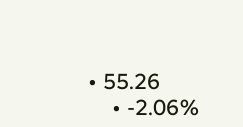• 55.26
    • -2.06%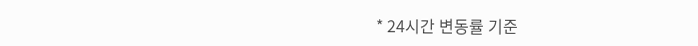* 24시간 변동률 기준